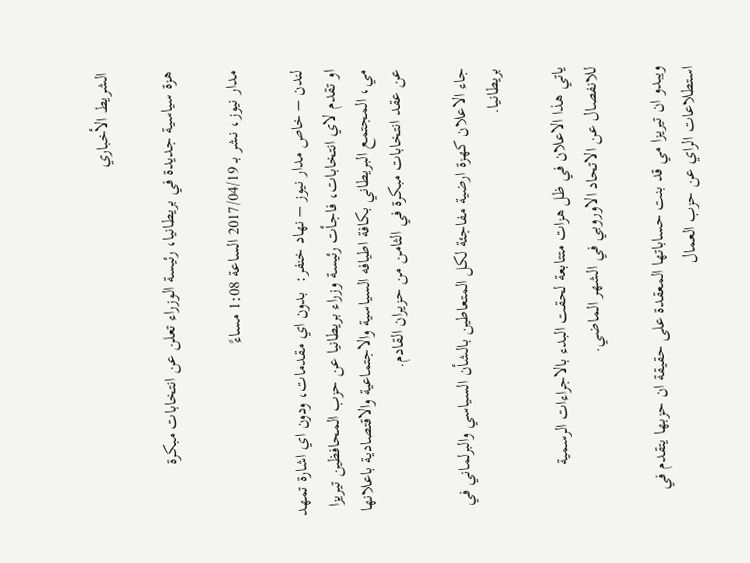الشريط الأخباري

هزة سياسية جديدة في بريطانيا، رئيسة الوزراء تعلن عن انتخابات مبكرة

مدار نيوز، نشر بـ 2017/04/19 الساعة 1:08 مساءً

لندن – خاص مدار نيوز – نهاد خنفر:  بدون اي مقدمات، ودون اي اشارة تمهد او تقدم لاي انتخابات، فاجأت رئيسة وزراء بريطانيا عن حزب المحافظين تيريزا مي، المجتمع البريطاني بكافة اطيافه السياسية والاجتماعية والاقتصادية باعلانها عن عقد انتخابات مبكرة في الثامن من حزيران القادم.

جاء الاعلان كهزة ارضية مفاجئة لكل المتعاطين بالشأن السياسي والبرلماني في بريطانيا.

ياتي هذا الاعلان في ظل هزات متتابعة لحقت البدء بالاجراءات الرسمية للانفصال عن الاتحاد الاوروبي في الشهر الماضي.

ويبدو ان تيريزا مي قد بنت حساباتها المعقدة على حقيقة ان حزبها يتقدم في استطلاعات الراي عن حزب العمال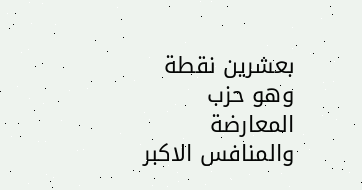بعشرين نقطة وهو حزب المعارضة والمنافس الاكبر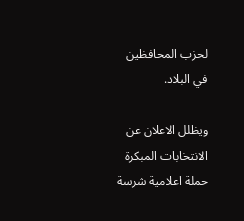لحزب المحافظين في البلاد.

ويظلل الاعلان عن الانتخابات المبكرة حملة اعلامية شرسة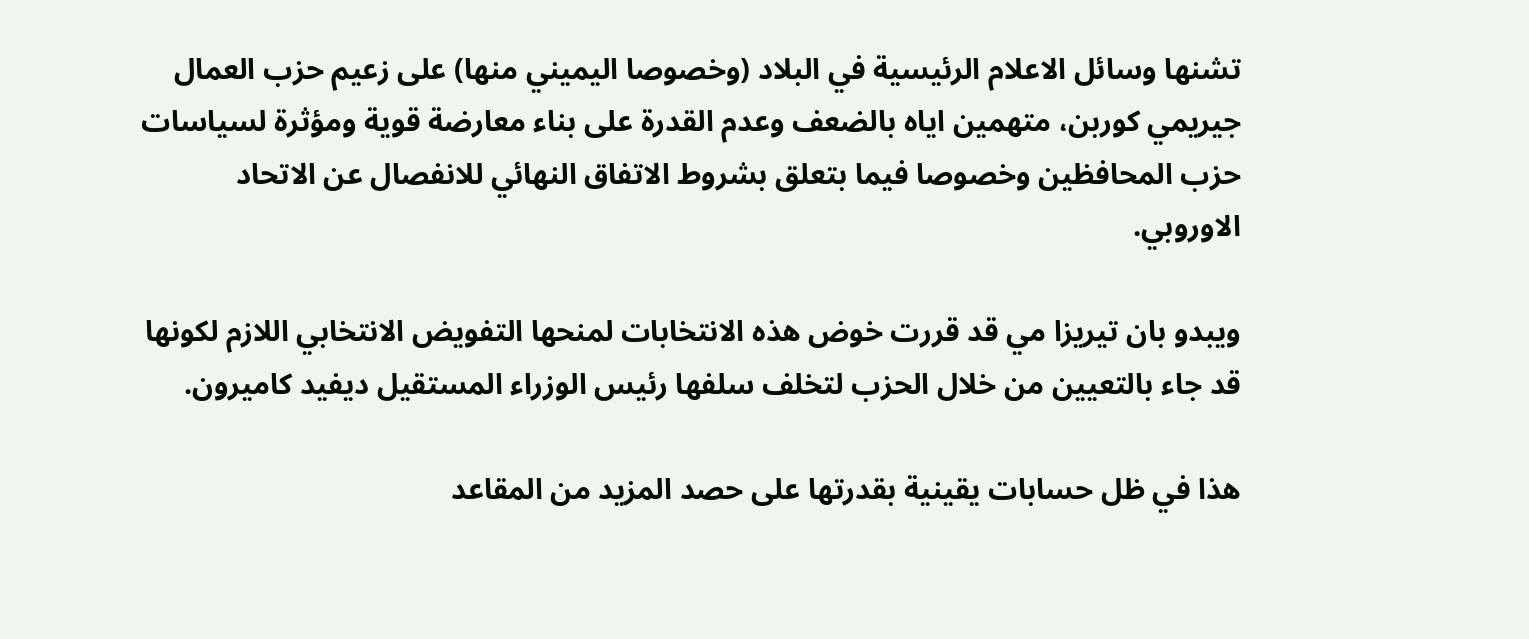تشنها وسائل الاعلام الرئيسية في البلاد (وخصوصا اليميني منها) على زعيم حزب العمال جيريمي كوربن، متهمين اياه بالضعف وعدم القدرة على بناء معارضة قوية ومؤثرة لسياسات حزب المحافظين وخصوصا فيما بتعلق بشروط الاتفاق النهائي للانفصال عن الاتحاد الاوروبي.

ويبدو بان تيريزا مي قد قررت خوض هذه الانتخابات لمنحها التفويض الانتخابي اللازم لكونها قد جاء بالتعيين من خلال الحزب لتخلف سلفها رئيس الوزراء المستقيل ديفيد كاميرون.

هذا في ظل حسابات يقينية بقدرتها على حصد المزيد من المقاعد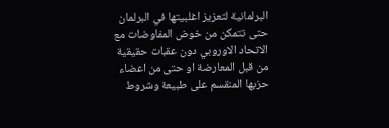البرلمانية لتعزيز اغلبيتها في البرلمان حتى تتمكن من خوض المفاوضات مع الاتحاد الاوروبي دون عقبات حقيقية من قبل المعارضة او حتى من اعضاء حزبها المنقسم على طبيعة وشروط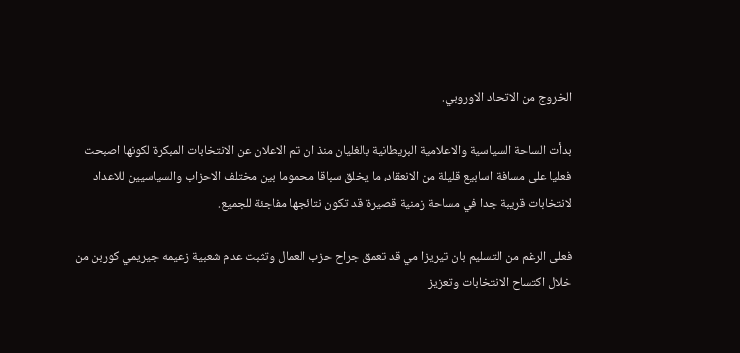الخروج من الاتحاد الاوروبي.

بدأت الساحة السياسية والاعلامية البريطانية بالغليان منذ ان تم الاعلان عن الانتخابات المبكرة لكونها اصبحت فعليا على مسافة اسابيع قليلة من الانعقاد، ما يخلق سباقا محموما بين مختلف الاحزاب والسياسيين للاعداد لانتخابات قريبة جدا في مساحة زمنية قصيرة قد تكون نتائجها مفاجئة للجميع.

فعلى الرغم من التسليم بان تيريزا مي قد تعمق جراح حزب العمال وتثبت عدم شعبية زعيمه جيريمي كوربن من خلال اكتساح الانتخابات وتعزيز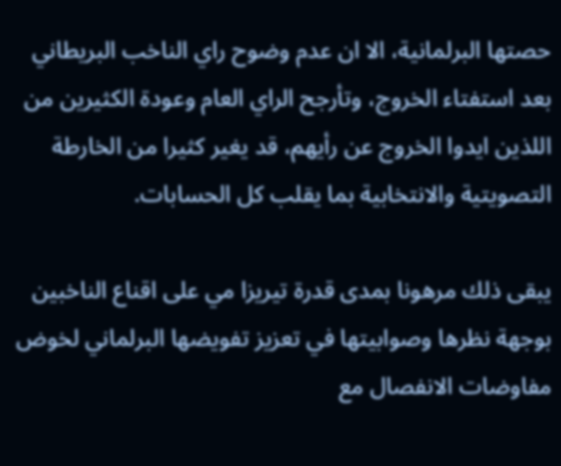حصتها البرلمانية، الا ان عدم وضوح راي الناخب البريطاني بعد استفتاء الخروج، وتأرجح الراي العام وعودة الكثيرين من اللذين ايدوا الخروج عن رأيهم، قد يغير كثيرا من الخارطة التصويتية والانتخابية بما يقلب كل الحسابات.

يبقى ذلك مرهونا بمدى قدرة تيريزا مي على اقناع الناخبين بوجهة نظرها وصوابيتها في تعزيز تفويضها البرلماني لخوض مفاوضات الانفصال مع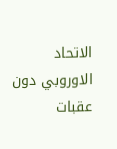الاتحاد الاوروبي دون عقبات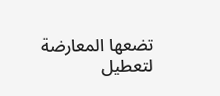تضعها المعارضة لتعطيل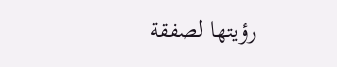رؤيتها لصفقة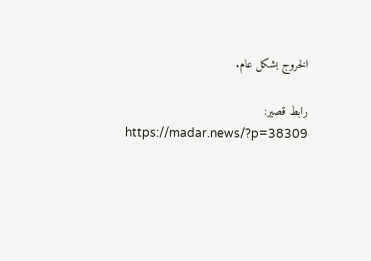الخروج بشكل عام.

رابط قصير:
https://madar.news/?p=38309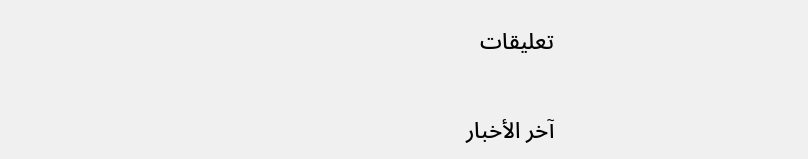تعليقات

آخر الأخبار